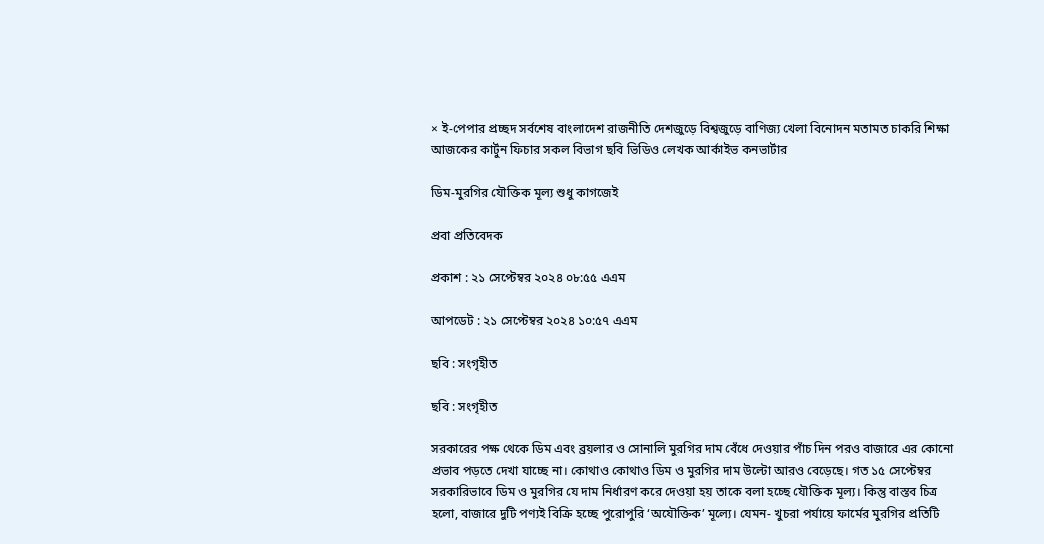× ই-পেপার প্রচ্ছদ সর্বশেষ বাংলাদেশ রাজনীতি দেশজুড়ে বিশ্বজুড়ে বাণিজ্য খেলা বিনোদন মতামত চাকরি শিক্ষা আজকের কার্টুন ফিচার সকল বিভাগ ছবি ভিডিও লেখক আর্কাইভ কনভার্টার

ডিম-মুরগির যৌক্তিক মূল্য শুধু কাগজেই

প্রবা প্রতিবেদক

প্রকাশ : ২১ সেপ্টেম্বর ২০২৪ ০৮:৫৫ এএম

আপডেট : ২১ সেপ্টেম্বর ২০২৪ ১০:৫৭ এএম

ছবি : সংগৃহীত

ছবি : সংগৃহীত

সরকারের পক্ষ থেকে ডিম এবং ব্রয়লার ও সোনালি মুরগির দাম বেঁধে দেওয়ার পাঁচ দিন পরও বাজারে এর কোনো প্রভাব পড়তে দেখা যাচ্ছে না। কোথাও কোথাও ডিম ও মুরগির দাম উল্টো আরও বেড়েছে। গত ১৫ সেপ্টেম্বর সরকারিভাবে ডিম ও মুরগির যে দাম নির্ধারণ করে দেওয়া হয় তাকে বলা হচ্ছে যৌক্তিক মূল্য। কিন্তু বাস্তব চিত্র হলো, বাজারে দুটি পণ্যই বিক্রি হচ্ছে পুরোপুরি ‘অযৌক্তিক’ মূল্যে। যেমন- খুচরা পর্যায়ে ফার্মের মুরগির প্রতিটি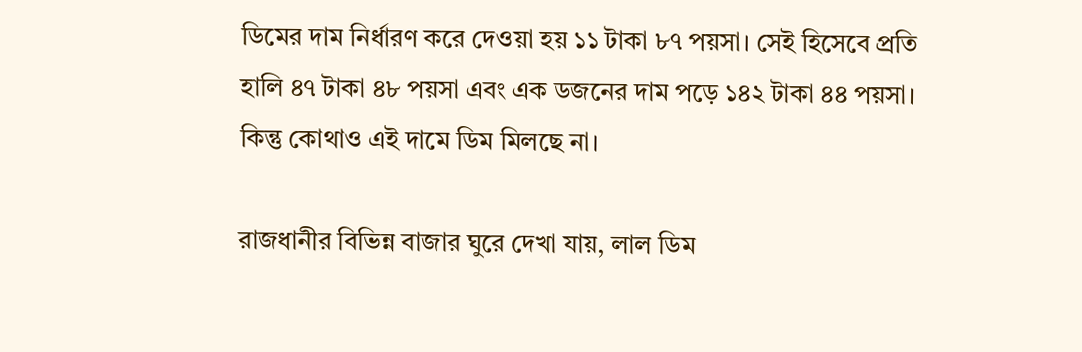ডিমের দাম নির্ধারণ করে দেওয়া হয় ১১ টাকা ৮৭ পয়সা। সেই হিসেবে প্রতি হালি ৪৭ টাকা ৪৮ পয়সা এবং এক ডজনের দাম পড়ে ১৪২ টাকা ৪৪ পয়সা। কিন্তু কোথাও এই দামে ডিম মিলছে না।

রাজধানীর বিভিন্ন বাজার ঘুরে দেখা যায়, লাল ডিম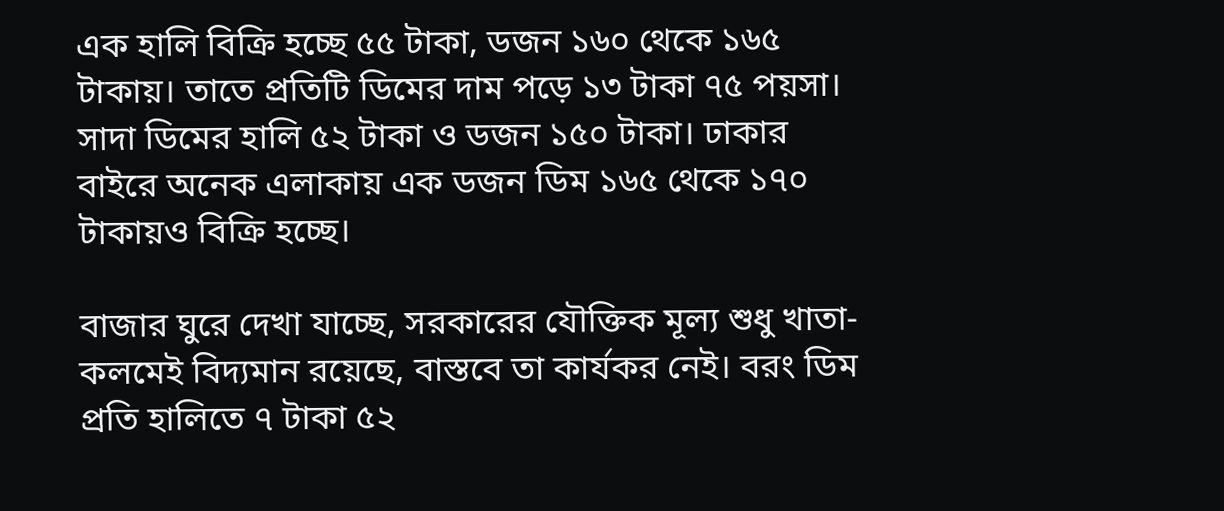এক হালি বিক্রি হচ্ছে ৫৫ টাকা, ডজন ১৬০ থেকে ১৬৫ টাকায়। তাতে প্রতিটি ডিমের দাম পড়ে ১৩ টাকা ৭৫ পয়সা। সাদা ডিমের হালি ৫২ টাকা ও ডজন ১৫০ টাকা। ঢাকার বাইরে অনেক এলাকায় এক ডজন ডিম ১৬৫ থেকে ১৭০ টাকায়ও বিক্রি হচ্ছে।

বাজার ঘুরে দেখা যাচ্ছে, সরকারের যৌক্তিক মূল্য শুধু খাতা-কলমেই বিদ্যমান রয়েছে, বাস্তবে তা কার্যকর নেই। বরং ডিম প্রতি হালিতে ৭ টাকা ৫২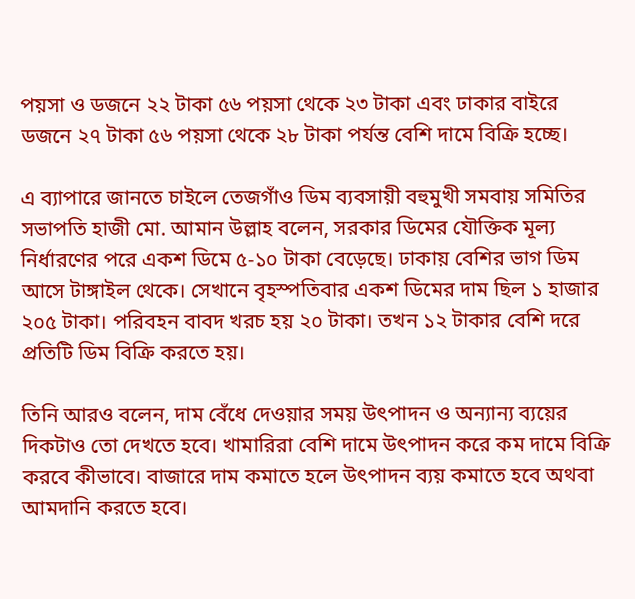পয়সা ও ডজনে ২২ টাকা ৫৬ পয়সা থেকে ২৩ টাকা এবং ঢাকার বাইরে ডজনে ২৭ টাকা ৫৬ পয়সা থেকে ২৮ টাকা পর্যন্ত বেশি দামে বিক্রি হচ্ছে।

এ ব্যাপারে জানতে চাইলে তেজগাঁও ডিম ব্যবসায়ী বহুমুখী সমবায় সমিতির সভাপতি হাজী মো. আমান উল্লাহ বলেন, সরকার ডিমের যৌক্তিক মূল্য নির্ধারণের পরে একশ ডিমে ৫-১০ টাকা বেড়েছে। ঢাকায় বেশির ভাগ ডিম আসে টাঙ্গাইল থেকে। সেখানে বৃহস্পতিবার একশ ডিমের দাম ছিল ১ হাজার ২০৫ টাকা। পরিবহন বাবদ খরচ হয় ২০ টাকা। তখন ১২ টাকার বেশি দরে প্রতিটি ডিম বিক্রি করতে হয়।

তিনি আরও বলেন, দাম বেঁধে দেওয়ার সময় উৎপাদন ও অন্যান্য ব্যয়ের দিকটাও তো দেখতে হবে। খামারিরা বেশি দামে উৎপাদন করে কম দামে বিক্রি করবে কীভাবে। বাজারে দাম কমাতে হলে উৎপাদন ব্যয় কমাতে হবে অথবা আমদানি করতে হবে।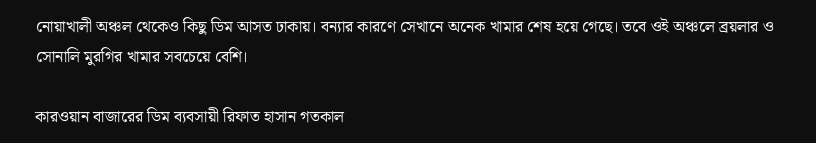নোয়াখালী অঞ্চল থেকেও কিছু ডিম আসত ঢাকায়। বন্যার কারণে সেখানে অনেক খামার শেষ হয়ে গেছে। তবে ওই অঞ্চলে ব্রয়লার ও সোনালি মুরগির খামার সবচেয়ে বেশি।

কারওয়ান বাজারের ডিম ব্যবসায়ী রিফাত হাসান গতকাল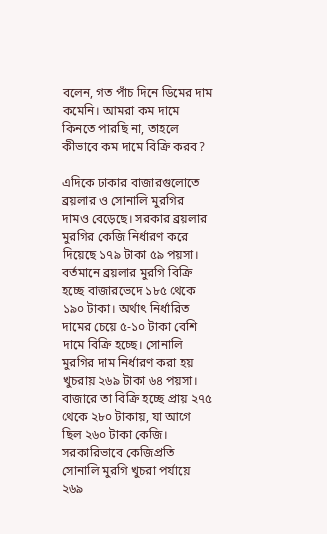বলেন, গত পাঁচ দিনে ডিমের দাম কমেনি। আমরা কম দামে কিনতে পারছি না, তাহলে কীভাবে কম দামে বিক্রি করব?

এদিকে ঢাকার বাজারগুলোতে ব্রয়লার ও সোনালি মুরগির দামও বেড়েছে। সরকার ব্রয়লার মুরগির কেজি নির্ধারণ করে দিয়েছে ১৭৯ টাকা ৫৯ পয়সা। বর্তমানে ব্রয়লার মুরগি বিক্রি হচ্ছে বাজারভেদে ১৮৫ থেকে ১৯০ টাকা। অর্থাৎ নির্ধারিত দামের চেয়ে ৫-১০ টাকা বেশি দামে বিক্রি হচ্ছে। সোনালি মুরগির দাম নির্ধারণ করা হয় খুচরায় ২৬৯ টাকা ৬৪ পয়সা। বাজারে তা বিক্রি হচ্ছে প্রায় ২৭৫ থেকে ২৮০ টাকায়, যা আগে ছিল ২৬০ টাকা কেজি। সরকারিভাবে কেজিপ্রতি সোনালি মুরগি খুচরা পর্যায়ে ২৬৯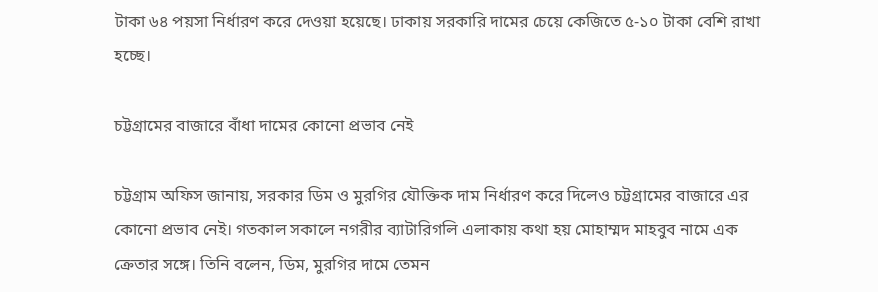টাকা ৬৪ পয়সা নির্ধারণ করে দেওয়া হয়েছে। ঢাকায় সরকারি দামের চেয়ে কেজিতে ৫-১০ টাকা বেশি রাখা হচ্ছে।

চট্টগ্রামের বাজারে বাঁধা দামের কোনো প্রভাব নেই

চট্টগ্রাম অফিস জানায়, সরকার ডিম ও মুরগির যৌক্তিক দাম নির্ধারণ করে দিলেও চট্টগ্রামের বাজারে এর কোনো প্রভাব নেই। গতকাল সকালে নগরীর ব্যাটারিগলি এলাকায় কথা হয় মোহাম্মদ মাহবুব নামে এক ক্রেতার সঙ্গে। তিনি বলেন, ডিম, মুরগির দামে তেমন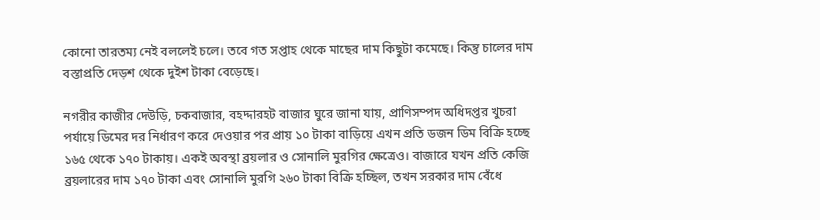কোনো তারতম্য নেই বললেই চলে। তবে গত সপ্তাহ থেকে মাছের দাম কিছুটা কমেছে। কিন্তু চালের দাম বস্তাপ্রতি দেড়শ থেকে দুইশ টাকা বেড়েছে।

নগরীর কাজীর দেউড়ি, চকবাজার, বহদ্দারহট বাজার ঘুরে জানা যায়, প্রাণিসম্পদ অধিদপ্তর খুচরা পর্যায়ে ডিমের দর নির্ধারণ করে দেওয়ার পর প্রায় ১০ টাকা বাড়িয়ে এখন প্রতি ডজন ডিম বিক্রি হচ্ছে ১৬৫ থেকে ১৭০ টাকায়। একই অবস্থা ব্রয়লার ও সোনালি মুরগির ক্ষেত্রেও। বাজারে যখন প্রতি কেজি ব্রয়লারের দাম ১৭০ টাকা এবং সোনালি মুরগি ২৬০ টাকা বিক্রি হচ্ছিল, তখন সরকার দাম বেঁধে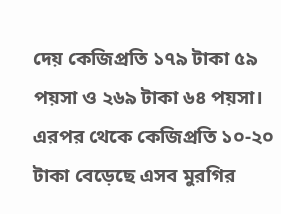দেয় কেজিপ্রতি ১৭৯ টাকা ৫৯ পয়সা ও ২৬৯ টাকা ৬৪ পয়সা। এরপর থেকে কেজিপ্রতি ১০-২০ টাকা বেড়েছে এসব মুরগির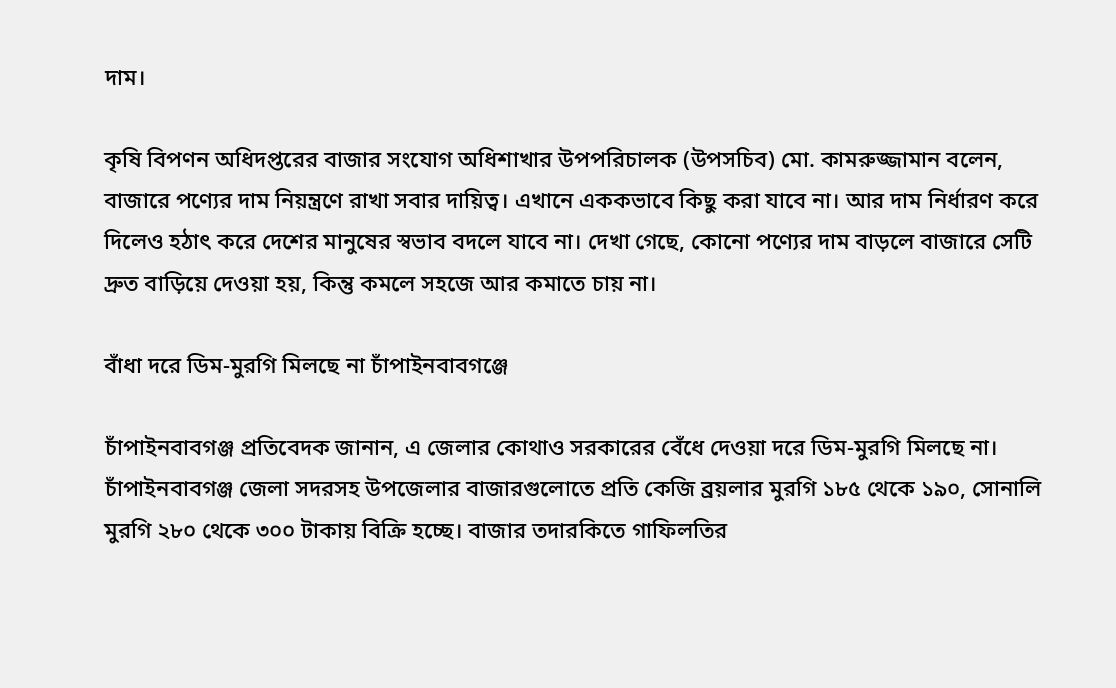দাম।

কৃষি বিপণন অধিদপ্তরের বাজার সংযোগ অধিশাখার উপপরিচালক (উপসচিব) মো. কামরুজ্জামান বলেন, বাজারে পণ্যের দাম নিয়ন্ত্রণে রাখা সবার দায়িত্ব। এখানে এককভাবে কিছু করা যাবে না। আর দাম নির্ধারণ করে দিলেও হঠাৎ করে দেশের মানুষের স্বভাব বদলে যাবে না। দেখা গেছে, কোনো পণ্যের দাম বাড়লে বাজারে সেটি দ্রুত বাড়িয়ে দেওয়া হয়, কিন্তু কমলে সহজে আর কমাতে চায় না।

বাঁধা দরে ডিম-মুরগি মিলছে না চাঁপাইনবাবগঞ্জে

চাঁপাইনবাবগঞ্জ প্রতিবেদক জানান, এ জেলার কোথাও সরকারের বেঁধে দেওয়া দরে ডিম-মুরগি মিলছে না। চাঁপাইনবাবগঞ্জ জেলা সদরসহ উপজেলার বাজারগুলোতে প্রতি কেজি ব্রয়লার মুরগি ১৮৫ থেকে ১৯০, সোনালি মুরগি ২৮০ থেকে ৩০০ টাকায় বিক্রি হচ্ছে। বাজার তদারকিতে গাফিলতির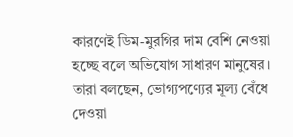কারণেই ডিম-মুরগির দাম বেশি নেওয়া হচ্ছে বলে অভিযোগ সাধারণ মানুষের। তারা বলছেন, ভোগ্যপণ্যের মূল্য বেঁধে দেওয়া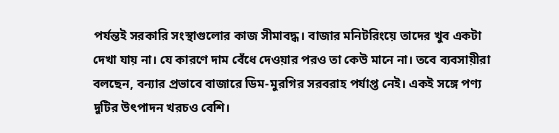পর্যন্তই সরকারি সংস্থাগুলোর কাজ সীমাবদ্ধ। বাজার মনিটরিংয়ে তাদের খুব একটা দেখা যায় না। যে কারণে দাম বেঁধে দেওয়ার পরও তা কেউ মানে না। তবে ব্যবসায়ীরা বলছেন, বন্যার প্রভাবে বাজারে ডিম-মুরগির সরবরাহ পর্যাপ্ত নেই। একই সঙ্গে পণ্য দুটির উৎপাদন খরচও বেশি।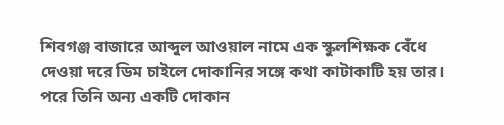শিবগঞ্জ বাজারে আব্দুল আওয়াল নামে এক স্কুলশিক্ষক বেঁধে দেওয়া দরে ডিম চাইলে দোকানির সঙ্গে কথা কাটাকাটি হয় তার। পরে তিনি অন্য একটি দোকান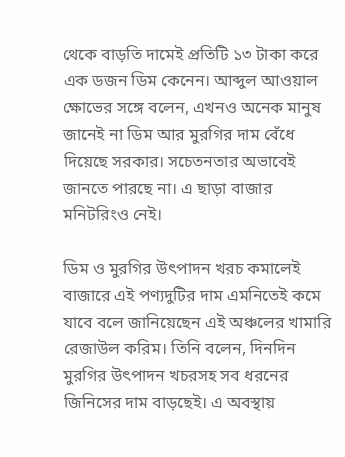থেকে বাড়তি দামেই প্রতিটি ১৩ টাকা করে এক ডজন ডিম কেনেন। আব্দুল আওয়াল ক্ষোভের সঙ্গে বলেন, এখনও অনেক মানুষ জানেই না ডিম আর মুরগির দাম বেঁধে দিয়েছে সরকার। সচেতনতার অভাবেই জানতে পারছে না। এ ছাড়া বাজার মনিটরিংও নেই।

ডিম ও মুরগির উৎপাদন খরচ কমালেই বাজারে এই পণ্যদুটির দাম এমনিতেই কমে যাবে বলে জানিয়েছেন এই অঞ্চলের খামারি রেজাউল করিম। তিনি বলেন, দিনদিন মুরগির উৎপাদন খচরসহ সব ধরনের জিনিসের দাম বাড়ছেই। এ অবস্থায়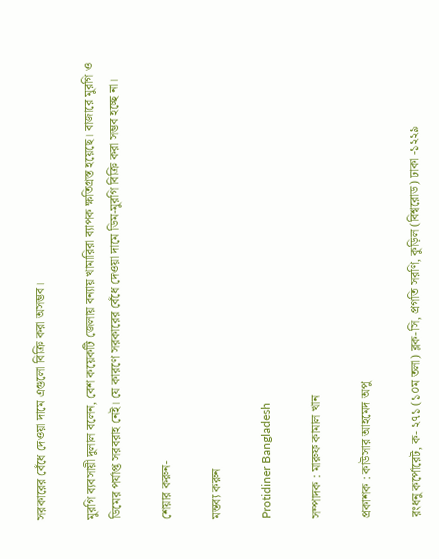সরকারের বেঁধে দেওয়া দামে এগুলো বিক্রি করা অসম্ভব।

মুরগি ব্যবসায়ী দুলাল বলেন, বেশ কয়েকটি জেলায় বন্যায় খামারিরা ব্যাপক ক্ষতিগ্রস্ত হয়েছে। বাজারে মুরগি ও ডিমের পর্যাপ্ত সরবরাহ নেই। যে কারণে সরকারের বেঁধে দেওয়া দামে ডিম-মুরগি বিক্রি করা সম্ভব হচ্ছে না।

শেয়ার করুন-

মন্তব্য করুন

Protidiner Bangladesh

সম্পাদক : মারুফ কামাল খান

প্রকাশক : কাউসার আহমেদ অপু

রংধনু কর্পোরেট, ক- ২৭১ (১০ম তলা) ব্লক-সি, প্রগতি সরণি, কুড়িল (বিশ্বরোড) ঢাকা -১২২৯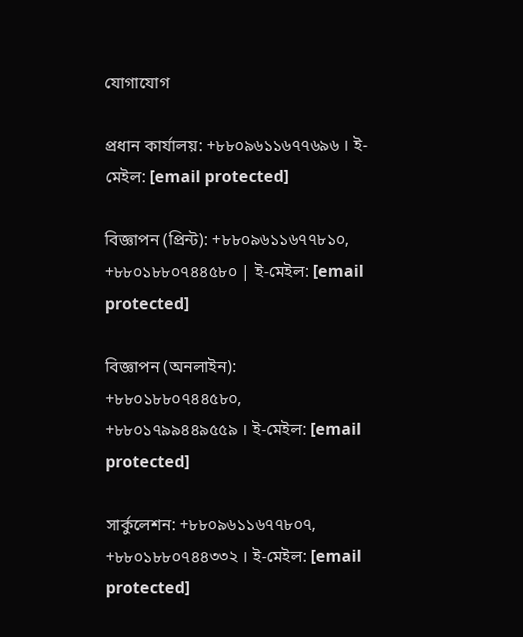যোগাযোগ

প্রধান কার্যালয়: +৮৮০৯৬১১৬৭৭৬৯৬ । ই-মেইল: [email protected]

বিজ্ঞাপন (প্রিন্ট): +৮৮০৯৬১১৬৭৭৮১০, +৮৮০১৮৮০৭৪৪৫৮০ | ই-মেইল: [email protected]

বিজ্ঞাপন (অনলাইন): +৮৮০১৮৮০৭৪৪৫৮০, +৮৮০১৭৯৯৪৪৯৫৫৯ । ই-মেইল: [email protected]

সার্কুলেশন: +৮৮০৯৬১১৬৭৭৮০৭, +৮৮০১৮৮০৭৪৪৩৩২ । ই-মেইল: [email protected]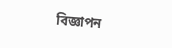বিজ্ঞাপন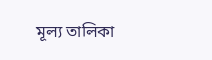মূল্য তালিকা